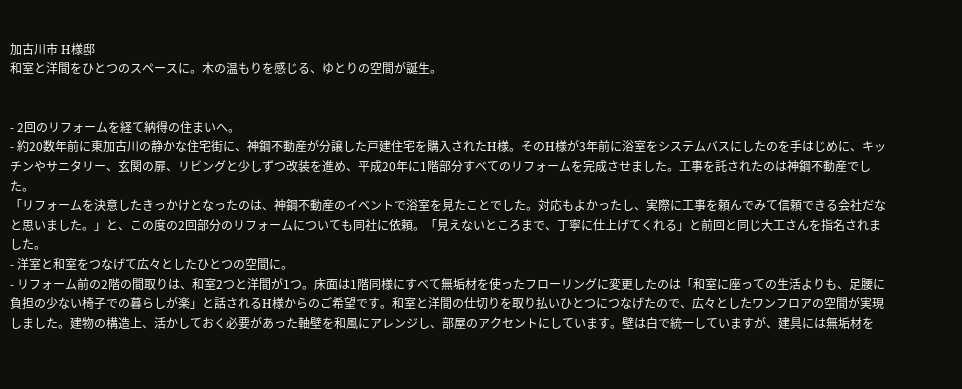加古川市 H様邸
和室と洋間をひとつのスペースに。木の温もりを感じる、ゆとりの空間が誕生。


- 2回のリフォームを経て納得の住まいへ。
- 約20数年前に東加古川の静かな住宅街に、神鋼不動産が分譲した戸建住宅を購入されたH様。そのH様が3年前に浴室をシステムバスにしたのを手はじめに、キッチンやサニタリー、玄関の扉、リビングと少しずつ改装を進め、平成20年に1階部分すべてのリフォームを完成させました。工事を託されたのは神鋼不動産でした。
「リフォームを決意したきっかけとなったのは、神鋼不動産のイベントで浴室を見たことでした。対応もよかったし、実際に工事を頼んでみて信頼できる会社だなと思いました。」と、この度の2回部分のリフォームについても同社に依頼。「見えないところまで、丁寧に仕上げてくれる」と前回と同じ大工さんを指名されました。
- 洋室と和室をつなげて広々としたひとつの空間に。
- リフォーム前の2階の間取りは、和室2つと洋間が1つ。床面は1階同様にすべて無垢材を使ったフローリングに変更したのは「和室に座っての生活よりも、足腰に負担の少ない椅子での暮らしが楽」と話されるH様からのご希望です。和室と洋間の仕切りを取り払いひとつにつなげたので、広々としたワンフロアの空間が実現しました。建物の構造上、活かしておく必要があった軸壁を和風にアレンジし、部屋のアクセントにしています。壁は白で統一していますが、建具には無垢材を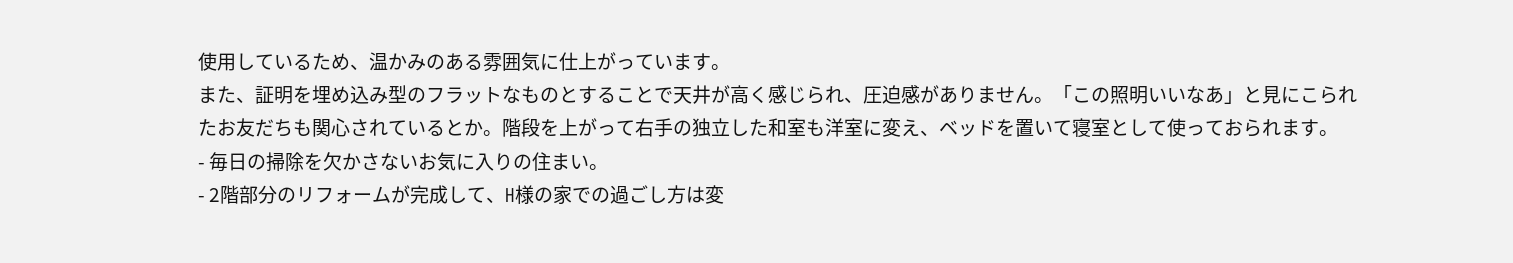使用しているため、温かみのある雰囲気に仕上がっています。
また、証明を埋め込み型のフラットなものとすることで天井が高く感じられ、圧迫感がありません。「この照明いいなあ」と見にこられたお友だちも関心されているとか。階段を上がって右手の独立した和室も洋室に変え、ベッドを置いて寝室として使っておられます。
- 毎日の掃除を欠かさないお気に入りの住まい。
- 2階部分のリフォームが完成して、H様の家での過ごし方は変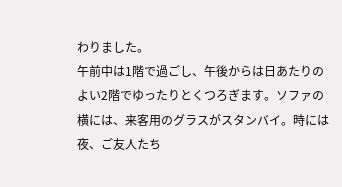わりました。
午前中は1階で過ごし、午後からは日あたりのよい2階でゆったりとくつろぎます。ソファの横には、来客用のグラスがスタンバイ。時には夜、ご友人たち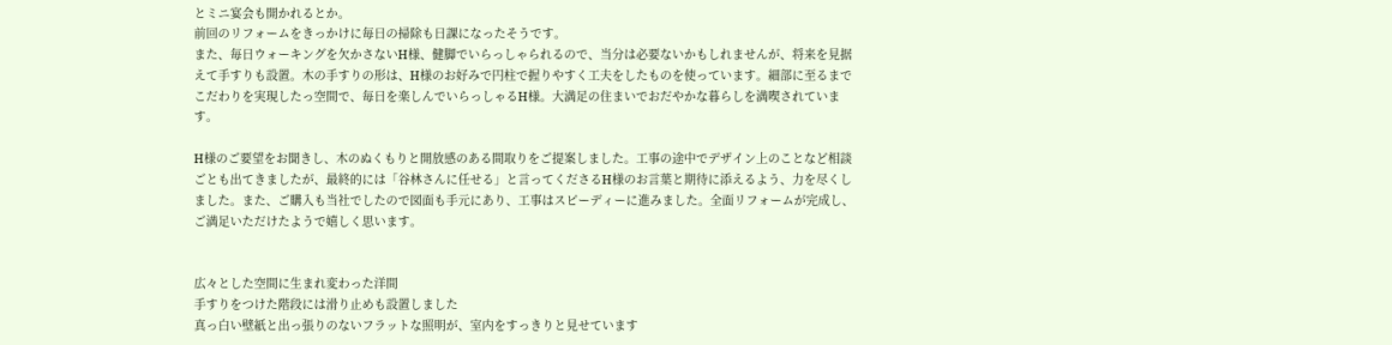とミニ宴会も開かれるとか。
前回のリフォームをきっかけに毎日の掃除も日課になったそうです。
また、毎日ウォーキングを欠かさないH様、健脚でいらっしゃられるので、当分は必要ないかもしれませんが、将来を見据えて手すりも設置。木の手すりの形は、H様のお好みで円柱で握りやすく工夫をしたものを使っています。細部に至るまでこだわりを実現したっ空間で、毎日を楽しんでいらっしゃるH様。大満足の住まいでおだやかな暮らしを満喫されています。

H様のご要望をお聞きし、木のぬくもりと開放感のある間取りをご提案しました。工事の途中でデザイン上のことなど相談ごとも出てきましたが、最終的には「谷林さんに任せる」と言ってくださるH様のお言葉と期待に添えるよう、力を尽くしました。また、ご購入も当社でしたので図面も手元にあり、工事はスピーディーに進みました。全面リフォームが完成し、ご満足いただけたようで嬉しく思います。


広々とした空間に生まれ変わった洋間
手すりをつけた階段には滑り止めも設置しました
真っ白い壁紙と出っ張りのないフラットな照明が、室内をすっきりと見せています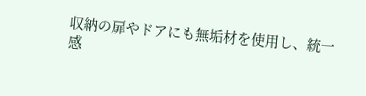収納の扉やドアにも無垢材を使用し、統一感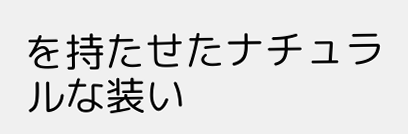を持たせたナチュラルな装い